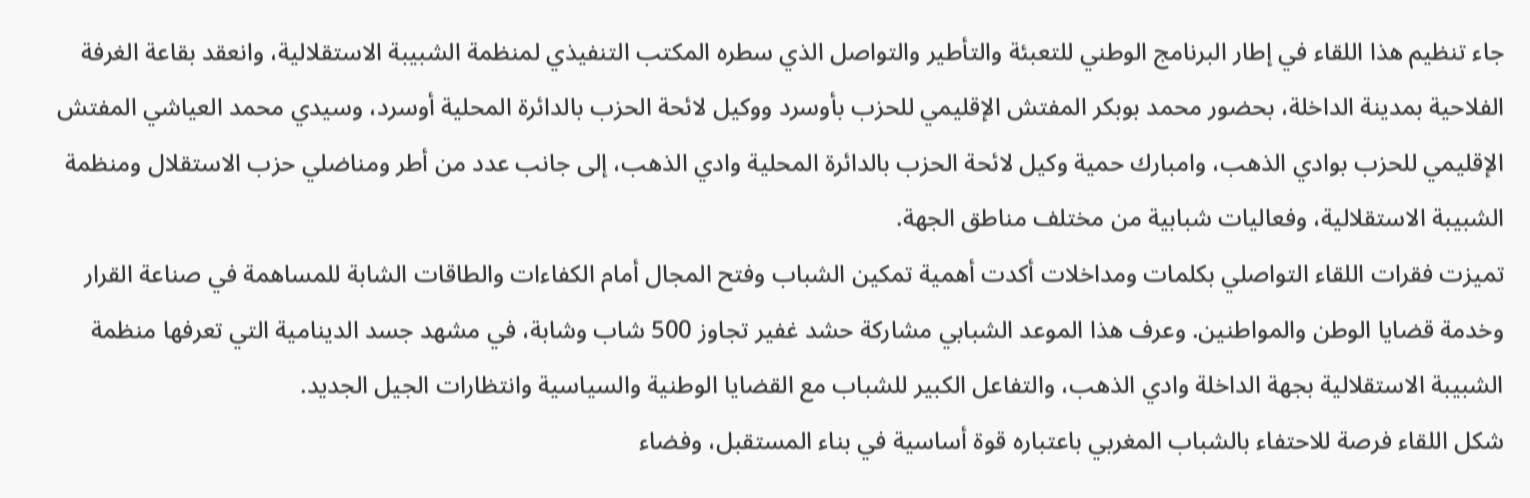جاء تنظيم هذا اللقاء في إطار البرنامج الوطني للتعبئة والتأطير والتواصل الذي سطره المكتب التنفيذي لمنظمة الشبيبة الاستقلالية، وانعقد بقاعة الغرفة الفلاحية بمدينة الداخلة، بحضور محمد بوبكر المفتش الإقليمي للحزب بأوسرد ووكيل لائحة الحزب بالدائرة المحلية أوسرد، وسيدي محمد العياشي المفتش الإقليمي للحزب بوادي الذهب، وامبارك حمية وكيل لائحة الحزب بالدائرة المحلية وادي الذهب، إلى جانب عدد من أطر ومناضلي حزب الاستقلال ومنظمة الشبيبة الاستقلالية، وفعاليات شبابية من مختلف مناطق الجهة.
تميزت فقرات اللقاء التواصلي بكلمات ومداخلات أكدت أهمية تمكين الشباب وفتح المجال أمام الكفاءات والطاقات الشابة للمساهمة في صناعة القرار وخدمة قضايا الوطن والمواطنين. وعرف هذا الموعد الشبابي مشاركة حشد غفير تجاوز 500 شاب وشابة، في مشهد جسد الدينامية التي تعرفها منظمة الشبيبة الاستقلالية بجهة الداخلة وادي الذهب، والتفاعل الكبير للشباب مع القضايا الوطنية والسياسية وانتظارات الجيل الجديد.
شكل اللقاء فرصة للاحتفاء بالشباب المغربي باعتباره قوة أساسية في بناء المستقبل، وفضاء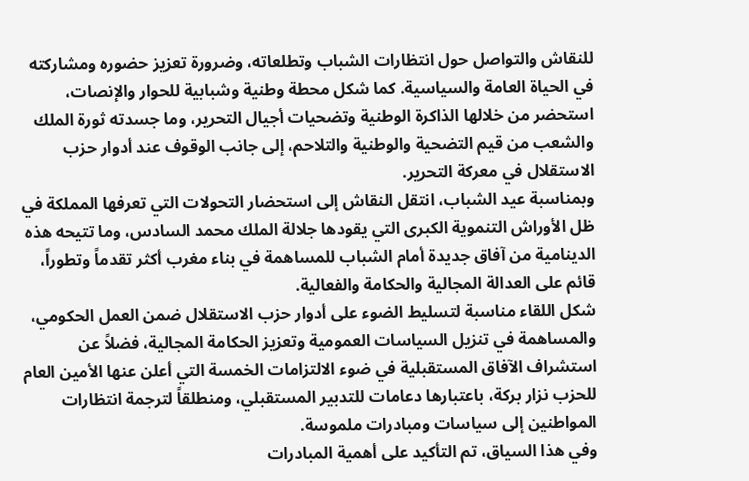للنقاش والتواصل حول انتظارات الشباب وتطلعاته، وضرورة تعزيز حضوره ومشاركته في الحياة العامة والسياسية. كما شكل محطة وطنية وشبابية للحوار والإنصات، استحضر من خلالها الذاكرة الوطنية وتضحيات أجيال التحرير، وما جسدته ثورة الملك والشعب من قيم التضحية والوطنية والتلاحم، إلى جانب الوقوف عند أدوار حزب الاستقلال في معركة التحرير.
وبمناسبة عيد الشباب، انتقل النقاش إلى استحضار التحولات التي تعرفها المملكة في ظل الأوراش التنموية الكبرى التي يقودها جلالة الملك محمد السادس، وما تتيحه هذه الدينامية من آفاق جديدة أمام الشباب للمساهمة في بناء مغرب أكثر تقدماً وتطوراً، قائم على العدالة المجالية والحكامة والفعالية.
شكل اللقاء مناسبة لتسليط الضوء على أدوار حزب الاستقلال ضمن العمل الحكومي، والمساهمة في تنزيل السياسات العمومية وتعزيز الحكامة المجالية، فضلاً عن استشراف الآفاق المستقبلية في ضوء الالتزامات الخمسة التي أعلن عنها الأمين العام للحزب نزار بركة، باعتبارها دعامات للتدبير المستقبلي، ومنطلقاً لترجمة انتظارات المواطنين إلى سياسات ومبادرات ملموسة.
وفي هذا السياق، تم التأكيد على أهمية المبادرات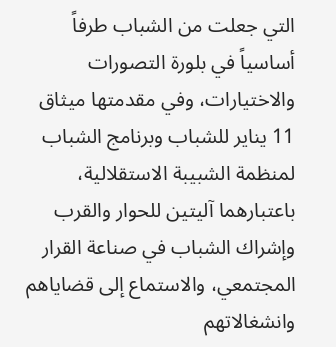التي جعلت من الشباب طرفاً أساسياً في بلورة التصورات والاختيارات، وفي مقدمتها ميثاق 11 يناير للشباب وبرنامج الشباب لمنظمة الشبيبة الاستقلالية، باعتبارهما آليتين للحوار والقرب وإشراك الشباب في صناعة القرار المجتمعي، والاستماع إلى قضاياهم وانشغالاتهم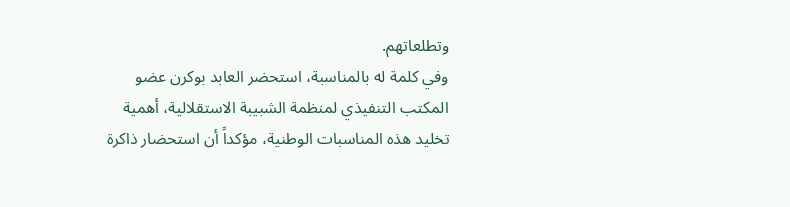وتطلعاتهم.
وفي كلمة له بالمناسبة، استحضر العابد بوكرن عضو المكتب التنفيذي لمنظمة الشبيبة الاستقلالية، أهمية تخليد هذه المناسبات الوطنية، مؤكداً أن استحضار ذاكرة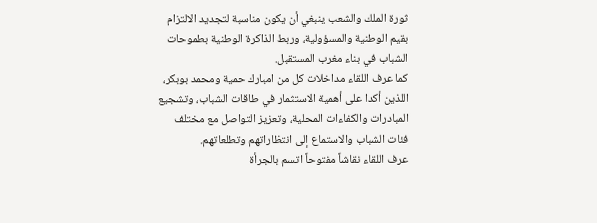ثورة الملك والشعب ينبغي أن يكون مناسبة لتجديد الالتزام بقيم الوطنية والمسؤولية، وربط الذاكرة الوطنية بطموحات الشباب في بناء مغرب المستقبل.
كما عرف اللقاء مداخلات كل من امبارك حمية ومحمد بوبكر، اللذين أكدا على أهمية الاستثمار في طاقات الشباب، وتشجيع المبادرات والكفاءات المحلية، وتعزيز التواصل مع مختلف فئات الشباب والاستماع إلى انتظاراتهم وتطلعاتهم.
عرف اللقاء نقاشاً مفتوحاً اتسم بالجرأة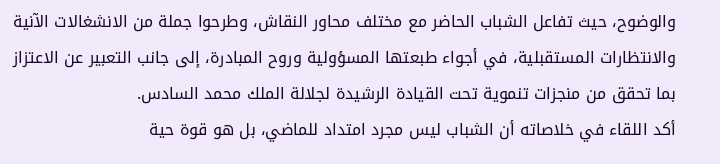والوضوح، حيث تفاعل الشباب الحاضر مع مختلف محاور النقاش، وطرحوا جملة من الانشغالات الآنية والانتظارات المستقبلية، في أجواء طبعتها المسؤولية وروح المبادرة، إلى جانب التعبير عن الاعتزاز بما تحقق من منجزات تنموية تحت القيادة الرشيدة لجلالة الملك محمد السادس.
أكد اللقاء في خلاصاته أن الشباب ليس مجرد امتداد للماضي، بل هو قوة حية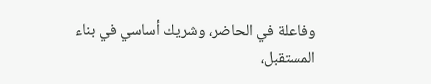وفاعلة في الحاضر، وشريك أساسي في بناء المستقبل،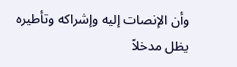وأن الإنصات إليه وإشراكه وتأطيره يظل مدخلاً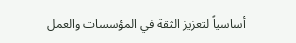أساسياً لتعزيز الثقة في المؤسسات والعمل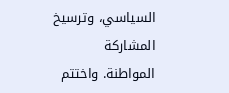السياسي، وترسيخ المشاركة المواطنة. واختتم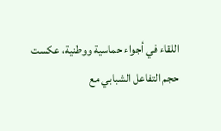اللقاء في أجواء حماسية ووطنية، عكست حجم التفاعل الشبابي مع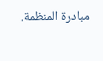مبادرة المنظمة.